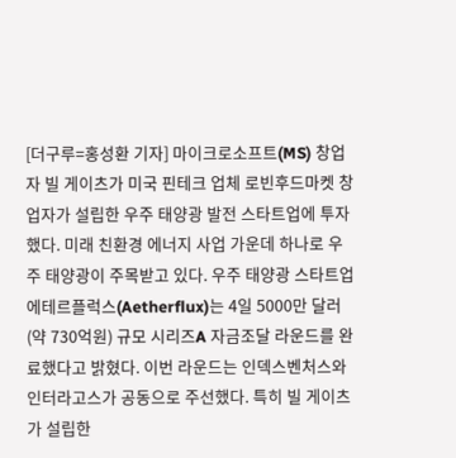[더구루=홍성환 기자] 마이크로소프트(MS) 창업자 빌 게이츠가 미국 핀테크 업체 로빈후드마켓 창업자가 설립한 우주 태양광 발전 스타트업에 투자했다. 미래 친환경 에너지 사업 가운데 하나로 우주 태양광이 주목받고 있다. 우주 태양광 스타트업 에테르플럭스(Aetherflux)는 4일 5000만 달러(약 730억원) 규모 시리즈A 자금조달 라운드를 완료했다고 밝혔다. 이번 라운드는 인덱스벤처스와 인터라고스가 공동으로 주선했다. 특히 빌 게이츠가 설립한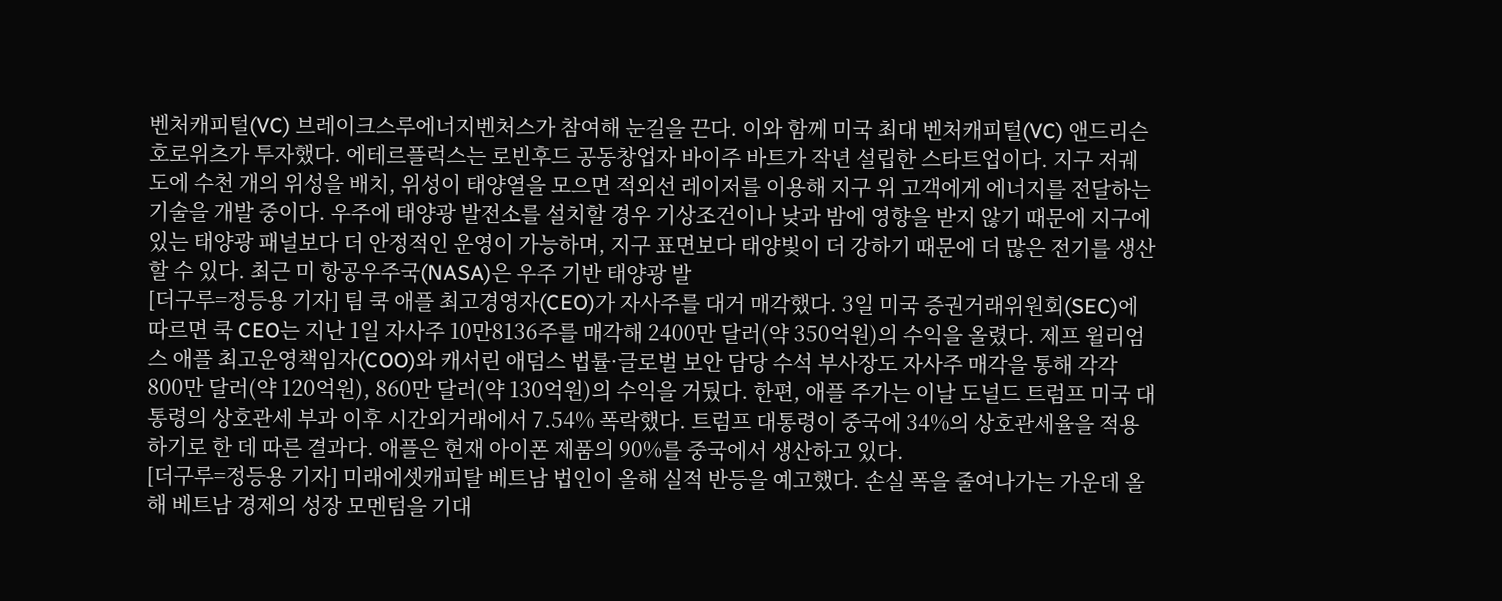벤처캐피털(VC) 브레이크스루에너지벤처스가 참여해 눈길을 끈다. 이와 함께 미국 최대 벤처캐피털(VC) 앤드리슨호로위츠가 투자했다. 에테르플럭스는 로빈후드 공동창업자 바이주 바트가 작년 설립한 스타트업이다. 지구 저궤도에 수천 개의 위성을 배치, 위성이 태양열을 모으면 적외선 레이저를 이용해 지구 위 고객에게 에너지를 전달하는 기술을 개발 중이다. 우주에 태양광 발전소를 설치할 경우 기상조건이나 낮과 밤에 영향을 받지 않기 때문에 지구에 있는 태양광 패널보다 더 안정적인 운영이 가능하며, 지구 표면보다 태양빛이 더 강하기 때문에 더 많은 전기를 생산할 수 있다. 최근 미 항공우주국(NASA)은 우주 기반 태양광 발
[더구루=정등용 기자] 팀 쿡 애플 최고경영자(CEO)가 자사주를 대거 매각했다. 3일 미국 증권거래위원회(SEC)에 따르면 쿡 CEO는 지난 1일 자사주 10만8136주를 매각해 2400만 달러(약 350억원)의 수익을 올렸다. 제프 윌리엄스 애플 최고운영책임자(COO)와 캐서린 애덤스 법률·글로벌 보안 담당 수석 부사장도 자사주 매각을 통해 각각 800만 달러(약 120억원), 860만 달러(약 130억원)의 수익을 거뒀다. 한편, 애플 주가는 이날 도널드 트럼프 미국 대통령의 상호관세 부과 이후 시간외거래에서 7.54% 폭락했다. 트럼프 대통령이 중국에 34%의 상호관세율을 적용하기로 한 데 따른 결과다. 애플은 현재 아이폰 제품의 90%를 중국에서 생산하고 있다.
[더구루=정등용 기자] 미래에셋캐피탈 베트남 법인이 올해 실적 반등을 예고했다. 손실 폭을 줄여나가는 가운데 올해 베트남 경제의 성장 모멘텀을 기대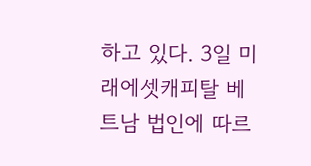하고 있다. 3일 미래에셋캐피탈 베트남 법인에 따르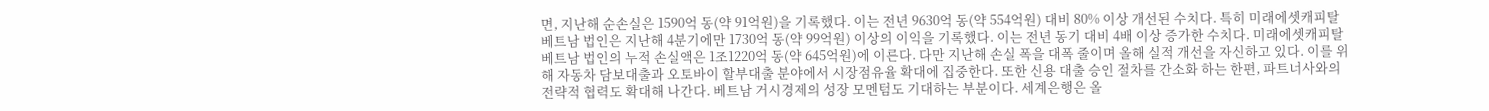면, 지난해 순손실은 1590억 동(약 91억원)을 기록했다. 이는 전년 9630억 동(약 554억원) 대비 80% 이상 개선된 수치다. 특히 미래에셋캐피탈 베트남 법인은 지난해 4분기에만 1730억 동(약 99억원) 이상의 이익을 기록했다. 이는 전년 동기 대비 4배 이상 증가한 수치다. 미래에셋캐피탈 베트남 법인의 누적 손실액은 1조1220억 동(약 645억원)에 이른다. 다만 지난해 손실 폭을 대폭 줄이며 올해 실적 개선을 자신하고 있다. 이를 위해 자동차 담보대출과 오토바이 할부대출 분야에서 시장점유율 확대에 집중한다. 또한 신용 대출 승인 절차를 간소화 하는 한편, 파트너사와의 전략적 협력도 확대해 나간다. 베트남 거시경제의 성장 모멘텀도 기대하는 부분이다. 세계은행은 올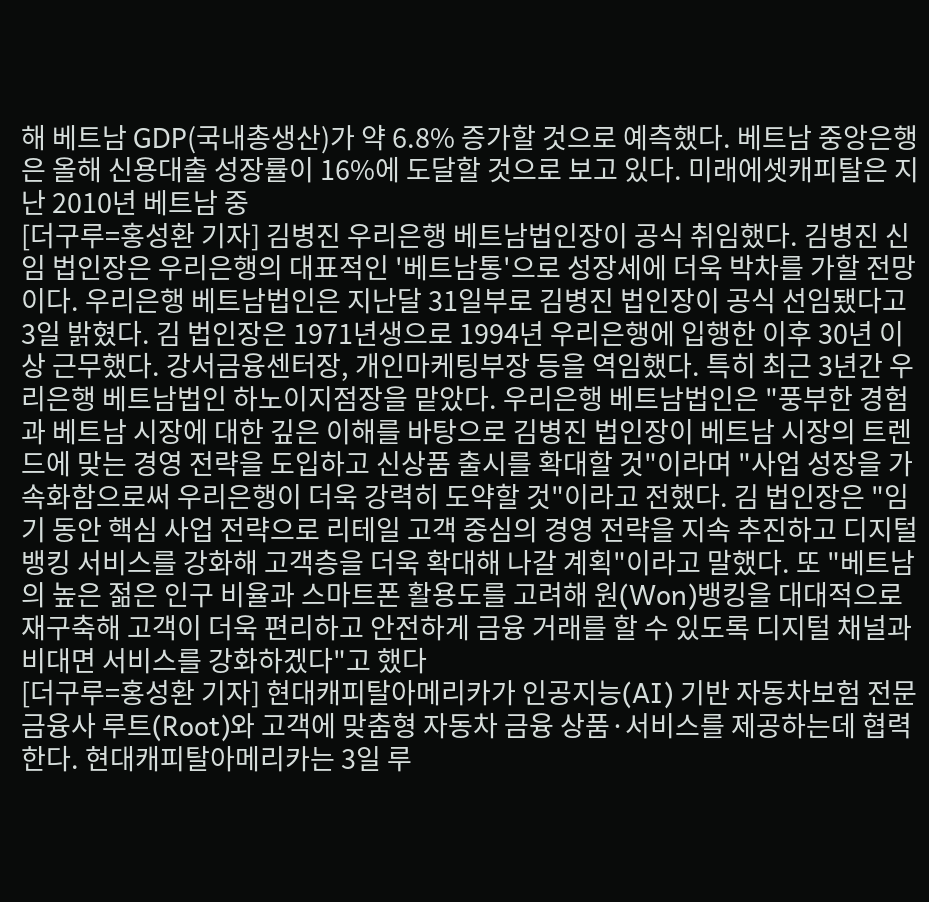해 베트남 GDP(국내총생산)가 약 6.8% 증가할 것으로 예측했다. 베트남 중앙은행은 올해 신용대출 성장률이 16%에 도달할 것으로 보고 있다. 미래에셋캐피탈은 지난 2010년 베트남 중
[더구루=홍성환 기자] 김병진 우리은행 베트남법인장이 공식 취임했다. 김병진 신임 법인장은 우리은행의 대표적인 '베트남통'으로 성장세에 더욱 박차를 가할 전망이다. 우리은행 베트남법인은 지난달 31일부로 김병진 법인장이 공식 선임됐다고 3일 밝혔다. 김 법인장은 1971년생으로 1994년 우리은행에 입행한 이후 30년 이상 근무했다. 강서금융센터장, 개인마케팅부장 등을 역임했다. 특히 최근 3년간 우리은행 베트남법인 하노이지점장을 맡았다. 우리은행 베트남법인은 "풍부한 경험과 베트남 시장에 대한 깊은 이해를 바탕으로 김병진 법인장이 베트남 시장의 트렌드에 맞는 경영 전략을 도입하고 신상품 출시를 확대할 것"이라며 "사업 성장을 가속화함으로써 우리은행이 더욱 강력히 도약할 것"이라고 전했다. 김 법인장은 "임기 동안 핵심 사업 전략으로 리테일 고객 중심의 경영 전략을 지속 추진하고 디지털 뱅킹 서비스를 강화해 고객층을 더욱 확대해 나갈 계획"이라고 말했다. 또 "베트남의 높은 젊은 인구 비율과 스마트폰 활용도를 고려해 원(Won)뱅킹을 대대적으로 재구축해 고객이 더욱 편리하고 안전하게 금융 거래를 할 수 있도록 디지털 채널과 비대면 서비스를 강화하겠다"고 했다
[더구루=홍성환 기자] 현대캐피탈아메리카가 인공지능(AI) 기반 자동차보험 전문 금융사 루트(Root)와 고객에 맞춤형 자동차 금융 상품·서비스를 제공하는데 협력한다. 현대캐피탈아메리카는 3일 루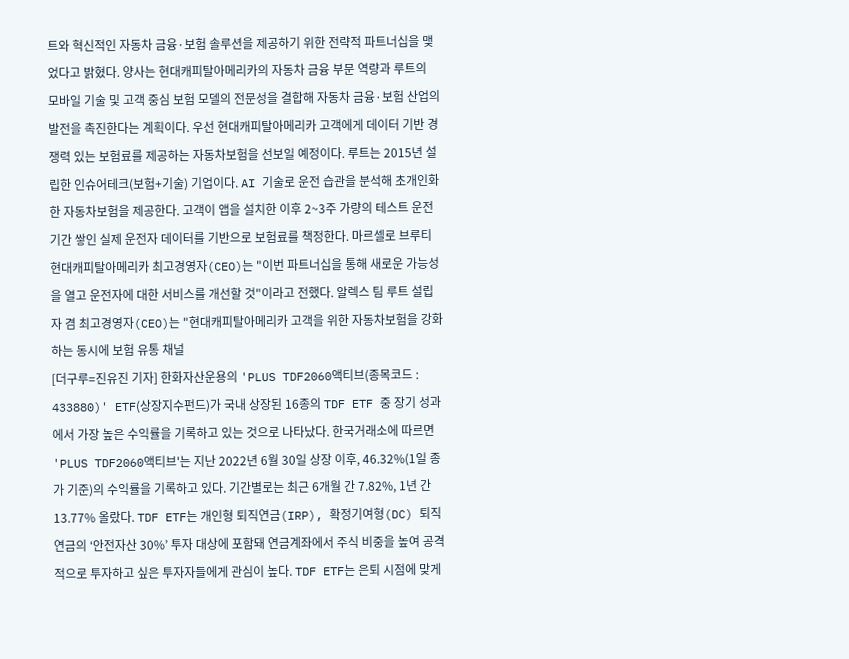트와 혁신적인 자동차 금융·보험 솔루션을 제공하기 위한 전략적 파트너십을 맺었다고 밝혔다. 양사는 현대캐피탈아메리카의 자동차 금융 부문 역량과 루트의 모바일 기술 및 고객 중심 보험 모델의 전문성을 결합해 자동차 금융·보험 산업의 발전을 촉진한다는 계획이다. 우선 현대캐피탈아메리카 고객에게 데이터 기반 경쟁력 있는 보험료를 제공하는 자동차보험을 선보일 예정이다. 루트는 2015년 설립한 인슈어테크(보험+기술) 기업이다. AI 기술로 운전 습관을 분석해 초개인화한 자동차보험을 제공한다. 고객이 앱을 설치한 이후 2~3주 가량의 테스트 운전 기간 쌓인 실제 운전자 데이터를 기반으로 보험료를 책정한다. 마르셀로 브루티 현대캐피탈아메리카 최고경영자(CEO)는 "이번 파트너십을 통해 새로운 가능성을 열고 운전자에 대한 서비스를 개선할 것"이라고 전했다. 알렉스 팀 루트 설립자 겸 최고경영자(CEO)는 "현대캐피탈아메리카 고객을 위한 자동차보험을 강화하는 동시에 보험 유통 채널
[더구루=진유진 기자] 한화자산운용의 'PLUS TDF2060액티브(종목코드 : 433880)' ETF(상장지수펀드)가 국내 상장된 16종의 TDF ETF 중 장기 성과에서 가장 높은 수익률을 기록하고 있는 것으로 나타났다. 한국거래소에 따르면 'PLUS TDF2060액티브'는 지난 2022년 6월 30일 상장 이후, 46.32%(1일 종가 기준)의 수익률을 기록하고 있다. 기간별로는 최근 6개월 간 7.82%, 1년 간 13.77% 올랐다. TDF ETF는 개인형 퇴직연금(IRP), 확정기여형(DC) 퇴직연금의 ‘안전자산 30%’ 투자 대상에 포함돼 연금계좌에서 주식 비중을 높여 공격적으로 투자하고 싶은 투자자들에게 관심이 높다. TDF ETF는 은퇴 시점에 맞게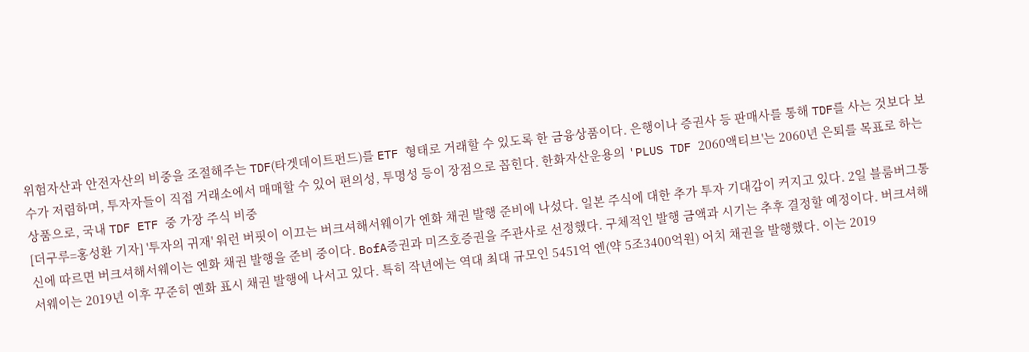위험자산과 안전자산의 비중을 조절해주는 TDF(타겟데이트펀드)를 ETF 형태로 거래할 수 있도록 한 금융상품이다. 은행이나 증권사 등 판매사를 통해 TDF를 사는 것보다 보수가 저렴하며, 투자자들이 직접 거래소에서 매매할 수 있어 편의성, 투명성 등이 장점으로 꼽힌다. 한화자산운용의 'PLUS TDF 2060액티브'는 2060년 은퇴를 목표로 하는 상품으로, 국내 TDF ETF 중 가장 주식 비중
[더구루=홍성환 기자] '투자의 귀재' 워런 버핏이 이끄는 버크셔해서웨이가 엔화 채권 발행 준비에 나섰다. 일본 주식에 대한 추가 투자 기대감이 커지고 있다. 2일 블룸버그통신에 따르면 버크셔해서웨이는 엔화 채권 발행을 준비 중이다. BofA증권과 미즈호증권을 주관사로 선정했다. 구체적인 발행 금액과 시기는 추후 결정할 예정이다. 버크셔해서웨이는 2019년 이후 꾸준히 옌화 표시 채권 발행에 나서고 있다. 특히 작년에는 역대 최대 규모인 5451억 엔(약 5조3400억원) 어치 채권을 발행했다. 이는 2019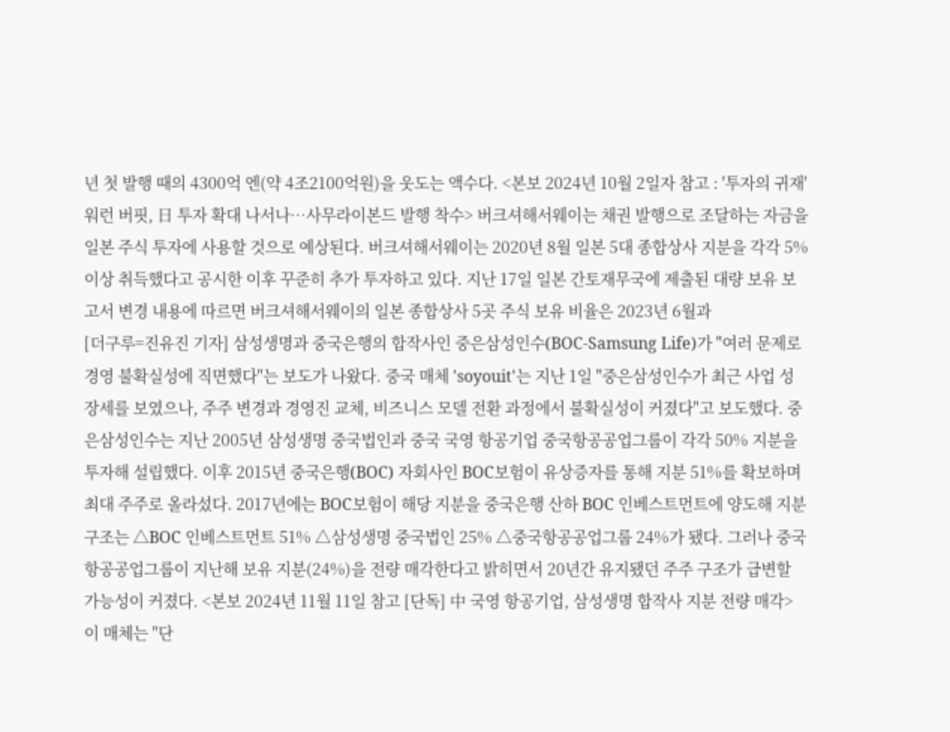년 첫 발행 때의 4300억 엔(약 4조2100억원)을 웃도는 액수다. <본보 2024년 10월 2일자 참고 : '투자의 귀재' 워런 버핏, 日 투자 확대 나서나…사무라이본드 발행 착수> 버크셔해서웨이는 채권 발행으로 조달하는 자금을 일본 주식 투자에 사용할 것으로 예상된다. 버크셔해서웨이는 2020년 8월 일본 5대 종합상사 지분을 각각 5% 이상 취득했다고 공시한 이후 꾸준히 추가 투자하고 있다. 지난 17일 일본 간토재무국에 제출된 대량 보유 보고서 변경 내용에 따르면 버크셔해서웨이의 일본 종합상사 5곳 주식 보유 비율은 2023년 6월과
[더구루=진유진 기자] 삼성생명과 중국은행의 합작사인 중은삼성인수(BOC-Samsung Life)가 "여러 문제로 경영 불확실성에 직면했다"는 보도가 나왔다. 중국 매체 'soyouit'는 지난 1일 "중은삼성인수가 최근 사업 성장세를 보였으나, 주주 변경과 경영진 교체, 비즈니스 모델 전환 과정에서 불확실성이 커졌다"고 보도했다. 중은삼성인수는 지난 2005년 삼성생명 중국법인과 중국 국영 항공기업 중국항공공업그룹이 각각 50% 지분을 투자해 설립했다. 이후 2015년 중국은행(BOC) 자회사인 BOC보험이 유상증자를 통해 지분 51%를 확보하며 최대 주주로 올라섰다. 2017년에는 BOC보험이 해당 지분을 중국은행 산하 BOC 인베스트먼트에 양도해 지분 구조는 △BOC 인베스트먼트 51% △삼성생명 중국법인 25% △중국항공공업그룹 24%가 됐다. 그러나 중국항공공업그룹이 지난해 보유 지분(24%)을 전량 매각한다고 밝히면서 20년간 유지됐던 주주 구조가 급변할 가능성이 커졌다. <본보 2024년 11월 11일 참고 [단독] 中 국영 항공기업, 삼성생명 합작사 지분 전량 매각> 이 매체는 "단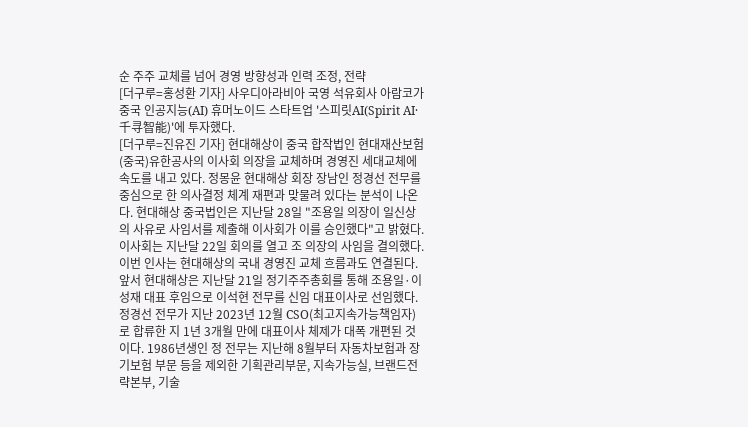순 주주 교체를 넘어 경영 방향성과 인력 조정, 전략
[더구루=홍성환 기자] 사우디아라비아 국영 석유회사 아람코가 중국 인공지능(AI) 휴머노이드 스타트업 '스피릿AI(Spirit AI·千寻智能)'에 투자했다.
[더구루=진유진 기자] 현대해상이 중국 합작법인 현대재산보험(중국)유한공사의 이사회 의장을 교체하며 경영진 세대교체에 속도를 내고 있다. 정몽윤 현대해상 회장 장남인 정경선 전무를 중심으로 한 의사결정 체계 재편과 맞물려 있다는 분석이 나온다. 현대해상 중국법인은 지난달 28일 "조용일 의장이 일신상의 사유로 사임서를 제출해 이사회가 이를 승인했다"고 밝혔다. 이사회는 지난달 22일 회의를 열고 조 의장의 사임을 결의했다. 이번 인사는 현대해상의 국내 경영진 교체 흐름과도 연결된다. 앞서 현대해상은 지난달 21일 정기주주총회를 통해 조용일·이성재 대표 후임으로 이석현 전무를 신임 대표이사로 선임했다. 정경선 전무가 지난 2023년 12월 CSO(최고지속가능책임자)로 합류한 지 1년 3개월 만에 대표이사 체제가 대폭 개편된 것이다. 1986년생인 정 전무는 지난해 8월부터 자동차보험과 장기보험 부문 등을 제외한 기획관리부문, 지속가능실, 브랜드전략본부, 기술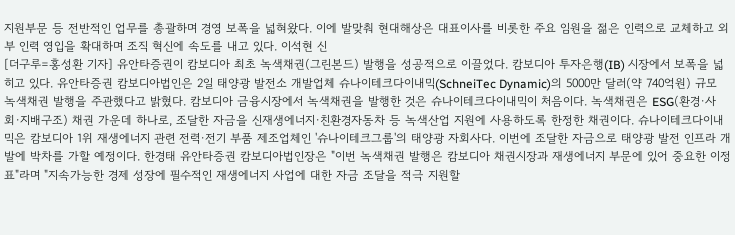지원부문 등 전반적인 업무를 총괄하며 경영 보폭을 넓혀왔다. 이에 발맞춰 현대해상은 대표이사를 비롯한 주요 임원을 젊은 인력으로 교체하고 외부 인력 영입을 확대하며 조직 혁신에 속도를 내고 있다. 이석현 신
[더구루=홍성환 기자] 유안타증권이 캄보디아 최초 녹색채권(그린본드) 발행을 성공적으로 이끌었다. 캄보디아 투자은행(IB) 시장에서 보폭을 넓히고 있다. 유안타증권 캄보디아법인은 2일 태양광 발전소 개발업체 슈나이테크다이내믹(SchneiTec Dynamic)의 5000만 달러(약 740억원) 규모 녹색채권 발행을 주관했다고 밝혔다. 캄보디아 금융시장에서 녹색채권을 발행한 것은 슈나이테크다이내믹이 처음이다. 녹색채권은 ESG(환경·사회·지배구조) 채권 가운데 하나로, 조달한 자금을 신재생에너지·친환경자동차 등 녹색산업 지원에 사용하도록 한정한 채권이다. 슈나이테크다이내믹은 캄보디아 1위 재생에너지 관련 전력·전기 부품 제조업체인 '슈나이테크그룹'의 태양광 자회사다. 이번에 조달한 자금으로 태양광 발전 인프라 개발에 박차를 가할 예정이다. 한경태 유안타증권 캄보디아법인장은 "이번 녹색채권 발행은 캄보디아 채권시장과 재생에너지 부문에 있어 중요한 이정표"라며 "지속가능한 경제 성장에 필수적인 재생에너지 사업에 대한 자금 조달을 적극 지원할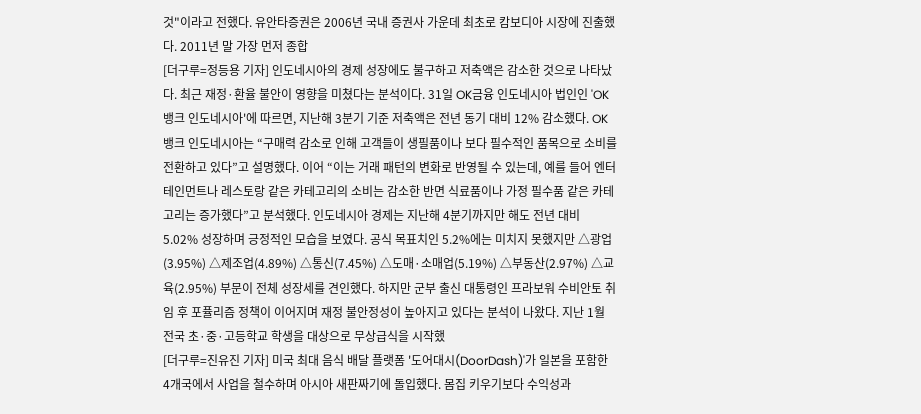것"이라고 전했다. 유안타증권은 2006년 국내 증권사 가운데 최초로 캄보디아 시장에 진출했다. 2011년 말 가장 먼저 종합
[더구루=정등용 기자] 인도네시아의 경제 성장에도 불구하고 저축액은 감소한 것으로 나타났다. 최근 재정·환율 불안이 영향을 미쳤다는 분석이다. 31일 OK금융 인도네시아 법인인 'OK뱅크 인도네시아'에 따르면, 지난해 3분기 기준 저축액은 전년 동기 대비 12% 감소했다. OK뱅크 인도네시아는 “구매력 감소로 인해 고객들이 생필품이나 보다 필수적인 품목으로 소비를 전환하고 있다”고 설명했다. 이어 “이는 거래 패턴의 변화로 반영될 수 있는데, 예를 들어 엔터테인먼트나 레스토랑 같은 카테고리의 소비는 감소한 반면 식료품이나 가정 필수품 같은 카테고리는 증가했다”고 분석했다. 인도네시아 경제는 지난해 4분기까지만 해도 전년 대비 5.02% 성장하며 긍정적인 모습을 보였다. 공식 목표치인 5.2%에는 미치지 못했지만 △광업(3.95%) △제조업(4.89%) △통신(7.45%) △도매·소매업(5.19%) △부동산(2.97%) △교육(2.95%) 부문이 전체 성장세를 견인했다. 하지만 군부 출신 대통령인 프라보워 수비안토 취임 후 포퓰리즘 정책이 이어지며 재정 불안정성이 높아지고 있다는 분석이 나왔다. 지난 1월 전국 초·중·고등학교 학생을 대상으로 무상급식을 시작했
[더구루=진유진 기자] 미국 최대 음식 배달 플랫폼 '도어대시(DoorDash)'가 일본을 포함한 4개국에서 사업을 철수하며 아시아 새판짜기에 돌입했다. 몸집 키우기보다 수익성과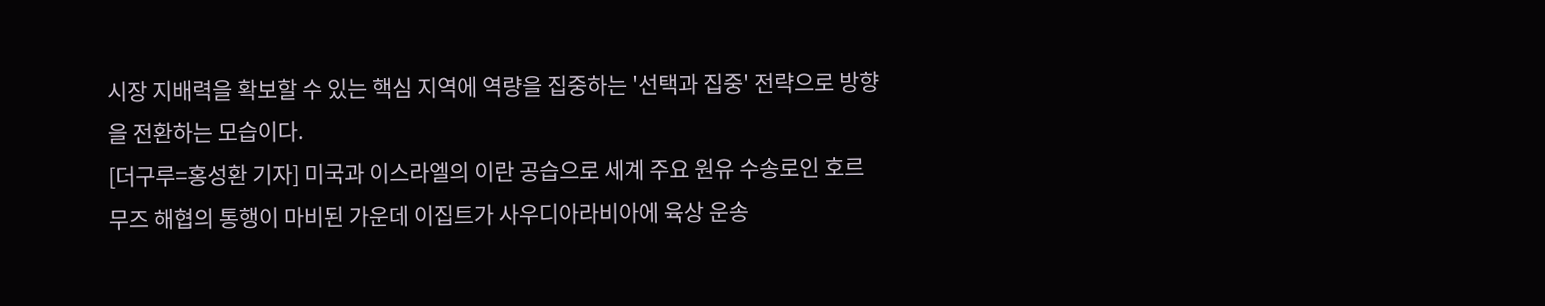시장 지배력을 확보할 수 있는 핵심 지역에 역량을 집중하는 '선택과 집중' 전략으로 방향을 전환하는 모습이다.
[더구루=홍성환 기자] 미국과 이스라엘의 이란 공습으로 세계 주요 원유 수송로인 호르무즈 해협의 통행이 마비된 가운데 이집트가 사우디아라비아에 육상 운송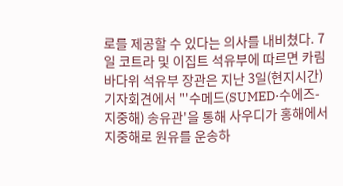로를 제공할 수 있다는 의사를 내비쳤다. 7일 코트라 및 이집트 석유부에 따르면 카림 바다위 석유부 장관은 지난 3일(현지시간) 기자회견에서 "'수메드(SUMED·수에즈-지중해) 송유관'을 통해 사우디가 홍해에서 지중해로 원유를 운송하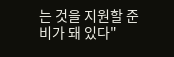는 것을 지원할 준비가 돼 있다"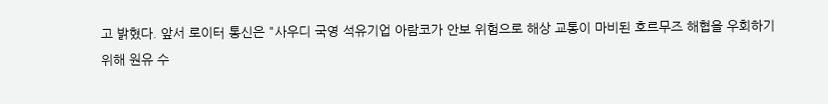고 밝혔다. 앞서 로이터 통신은 "사우디 국영 석유기업 아람코가 안보 위험으로 해상 교통이 마비된 호르무즈 해협을 우회하기 위해 원유 수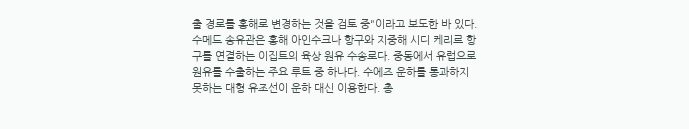출 경로를 홍해로 변경하는 것을 검토 중"이라고 보도한 바 있다. 수메드 송유관은 홍해 아인수크나 항구와 지중해 시디 케리르 항구를 연결하는 이집트의 육상 원유 수송로다. 중동에서 유럽으로 원유를 수출하는 주요 루트 중 하나다. 수에즈 운하를 통과하지 못하는 대형 유조선이 운하 대신 이용한다. 총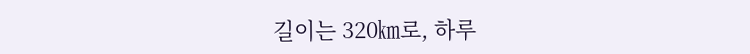길이는 320㎞로, 하루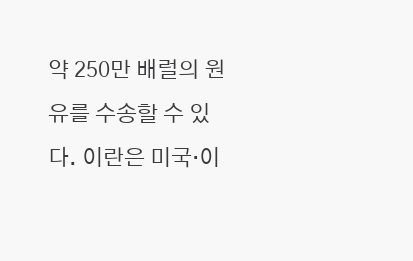약 250만 배럴의 원유를 수송할 수 있다. 이란은 미국·이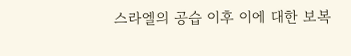스라엘의 공습 이후 이에 대한 보복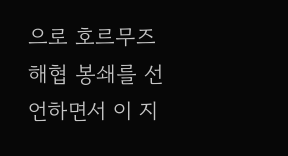으로 호르무즈 해협 봉쇄를 선언하면서 이 지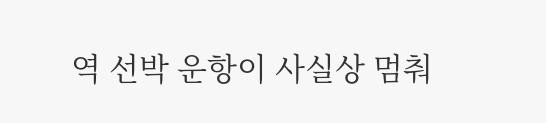역 선박 운항이 사실상 멈춰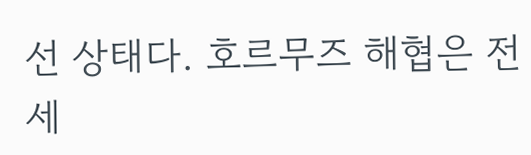선 상태다. 호르무즈 해협은 전 세